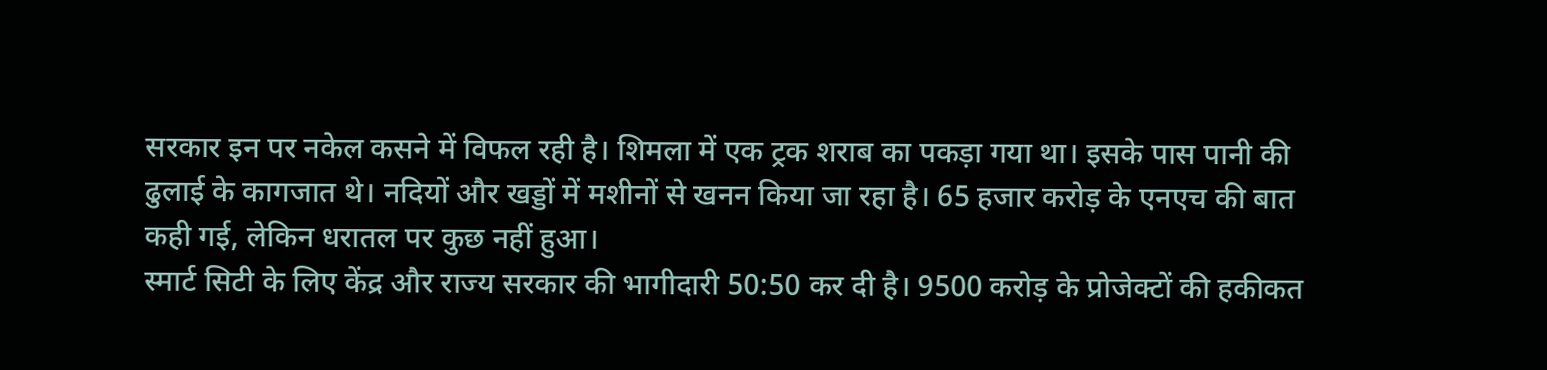सरकार इन पर नकेल कसने में विफल रही है। शिमला में एक ट्रक शराब का पकड़ा गया था। इसके पास पानी की ढुलाई के कागजात थे। नदियों और खड्डों में मशीनों से खनन किया जा रहा है। 65 हजार करोड़ के एनएच की बात कही गई, लेकिन धरातल पर कुछ नहीं हुआ।
स्मार्ट सिटी के लिए केंद्र और राज्य सरकार की भागीदारी 50:50 कर दी है। 9500 करोड़ के प्रोजेक्टों की हकीकत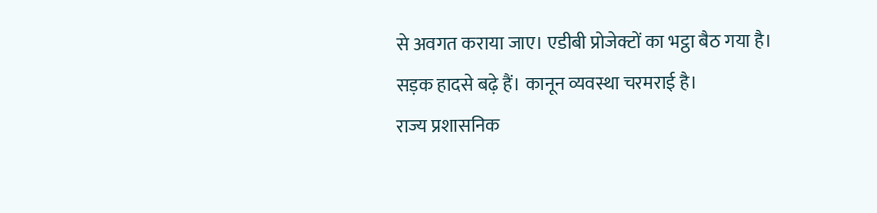से अवगत कराया जाए। एडीबी प्रोजेक्टों का भट्ठा बैठ गया है। सड़क हादसे बढ़े हैं। कानून व्यवस्था चरमराई है।
राज्य प्रशासनिक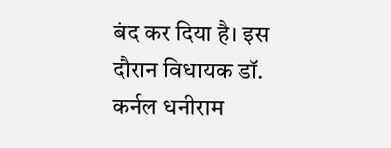बंद कर दिया है। इस दौरान विधायक डॉ. कर्नल धनीराम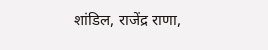शांडिल, राजेंद्र राणा,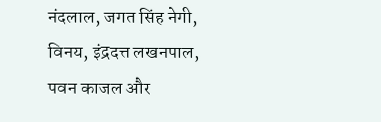नंदलाल, जगत सिंह नेगी, विनय, इंद्रदत्त लखनपाल, पवन काजल और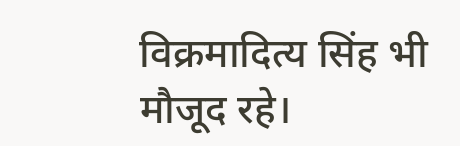विक्रमादित्य सिंह भी मौजूद रहे।